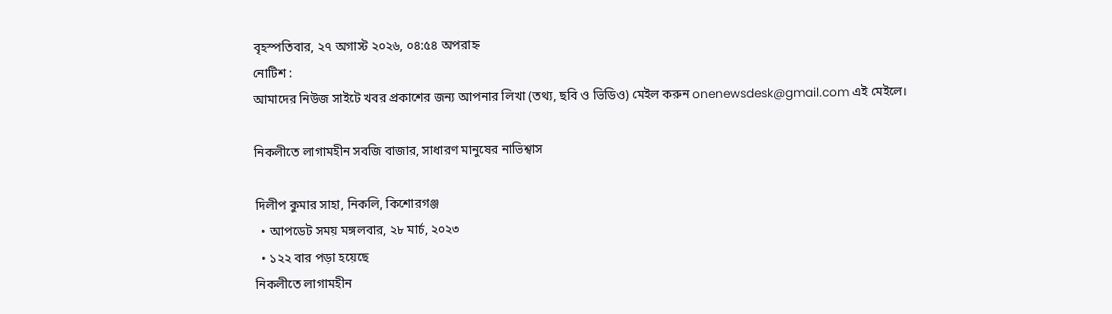বৃহস্পতিবার, ২৭ অগাস্ট ২০২৬, ০৪:৫৪ অপরাহ্ন
নোটিশ :
আমাদের নিউজ সাইটে খবর প্রকাশের জন্য আপনার লিখা (তথ্য, ছবি ও ভিডিও) মেইল করুন onenewsdesk@gmail.com এই মেইলে।

নিকলীতে লাগামহীন সবজি বাজার, সাধারণ মানুষের নাভিশ্বাস

দিলীপ কুমার সাহা, নিকলি, কিশোরগঞ্জ
  • আপডেট সময় মঙ্গলবার, ২৮ মার্চ, ২০২৩
  • ১২২ বার পড়া হয়েছে
নিকলীতে লাগামহীন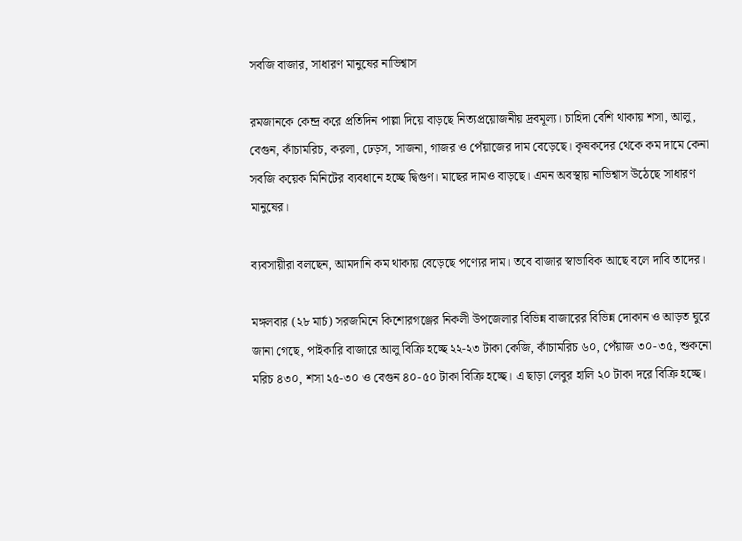সবজি বাজার, সাধারণ মানুষের নাভিশ্বাস

রমজানকে কেন্দ্র করে প্রতিদিন পাল্লা দিয়ে বাড়ছে নিত্যপ্রয়োজনীয় দ্রবমূল্য। চাহিদা বেশি থাকায় শসা, আলু, বেগুন, কাঁচামরিচ, করলা, ঢেড়স, সাজনা, গাজর ও পেঁয়াজের দাম বেড়েছে। কৃষকদের থেকে কম দামে কেনা সবজি কয়েক মিনিটের ব্যবধানে হচ্ছে দ্বিগুণ। মাছের দামও বাড়ছে। এমন অবস্থায় নাভিশ্বাস উঠেছে সাধারণ মানুষের।

ব্যবসায়ীরা বলছেন, আমদানি কম থাকায় বেড়েছে পণ্যের দাম। তবে বাজার স্বাভাবিক আছে বলে দাবি তাদের।

মঙ্গলবার (২৮ মার্চ) সরজমিনে কিশোরগঞ্জের নিকলী উপজেলার বিভিন্ন বাজারের বিভিন্ন দোকান ও আড়ত ঘুরে জানা গেছে, পাইকারি বাজারে আলু বিক্রি হচ্ছে ২২-২৩ টাকা কেজি, কাঁচামরিচ ৬০, পেঁয়াজ ৩০-৩৫, শুকনো মরিচ ৪৩০, শসা ২৫-৩০ ও বেগুন ৪০-৫০ টাকা বিক্রি হচ্ছে। এ ছাড়া লেবুর হালি ২০ টাকা দরে বিক্রি হচ্ছে।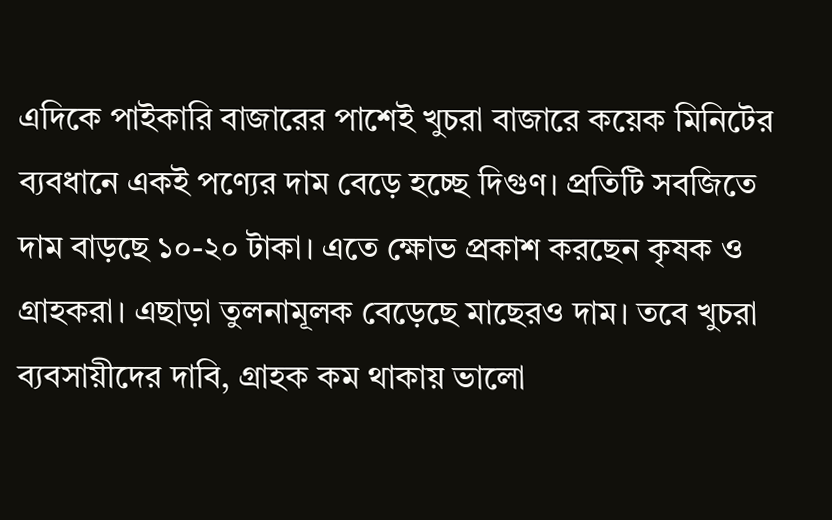এদিকে পাইকারি বাজারের পাশেই খুচরা বাজারে কয়েক মিনিটের ব্যবধানে একই পণ্যের দাম বেড়ে হচ্ছে দিগুণ। প্রতিটি সবজিতে দাম বাড়ছে ১০-২০ টাকা। এতে ক্ষোভ প্রকাশ করছেন কৃষক ও গ্রাহকরা। এছাড়া তুলনামূলক বেড়েছে মাছেরও দাম। তবে খুচরা ব্যবসায়ীদের দাবি, গ্রাহক কম থাকায় ভালো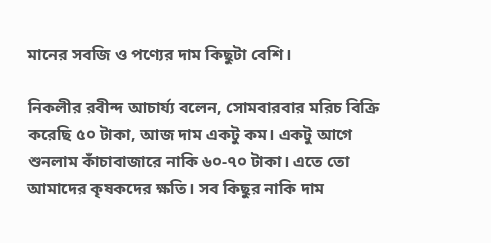মানের সবজি ও পণ্যের দাম কিছুটা বেশি।

নিকলীর রবীন্দ আচার্য্য বলেন, সোমবারবার মরিচ বিক্রি করেছি ৫০ টাকা, আজ দাম একটু কম। একটু আগে শুনলাম কাঁচাবাজারে নাকি ৬০-৭০ টাকা। এতে তো আমাদের কৃষকদের ক্ষতি। সব কিছুর নাকি দাম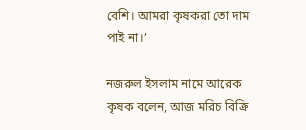বেশি। আমরা কৃষকরা তো দাম পাই না।’

নজরুল ইসলাম নামে আরেক কৃষক বলেন, আজ মরিচ বিক্রি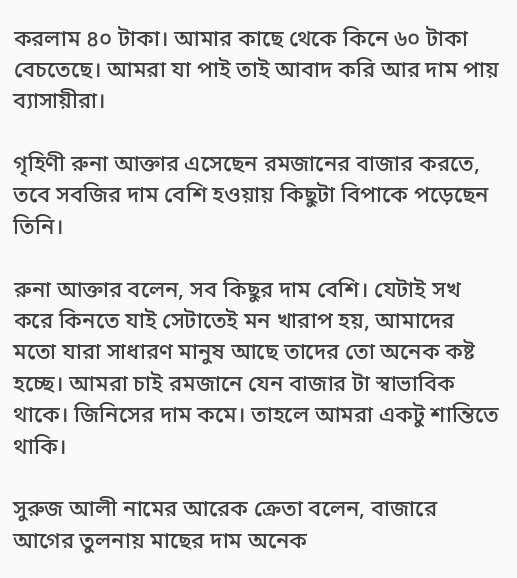করলাম ৪০ টাকা। আমার কাছে থেকে কিনে ৬০ টাকা বেচতেছে। আমরা যা পাই তাই আবাদ করি আর দাম পায় ব্যাসায়ীরা।

গৃহিণী রুনা আক্তার এসেছেন রমজানের বাজার করতে, তবে সবজির দাম বেশি হওয়ায় কিছুটা বিপাকে পড়েছেন তিনি।

রুনা আক্তার বলেন, সব কিছুর দাম বেশি। যেটাই সখ করে কিনতে যাই সেটাতেই মন খারাপ হয়, আমাদের মতো যারা সাধারণ মানুষ আছে তাদের তো অনেক কষ্ট হচ্ছে। আমরা চাই রমজানে যেন বাজার টা স্বাভাবিক থাকে। জিনিসের দাম কমে। তাহলে আমরা একটু শান্তিতে থাকি।

সুরুজ আলী নামের আরেক ক্রেতা বলেন, বাজারে আগের তুলনায় মাছের দাম অনেক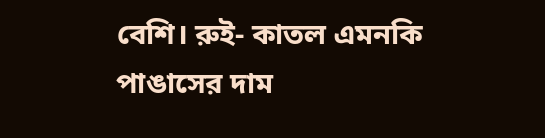বেশি। রুই- কাতল এমনকি পাঙাসের দাম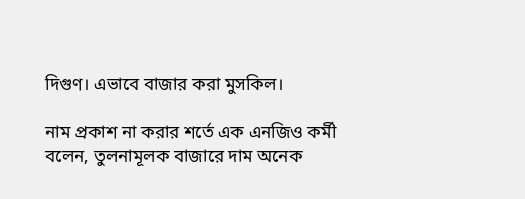দিগুণ। এভাবে বাজার করা মুসকিল।

নাম প্রকাশ না করার শর্তে এক এনজিও কর্মী বলেন, তুলনামূলক বাজারে দাম অনেক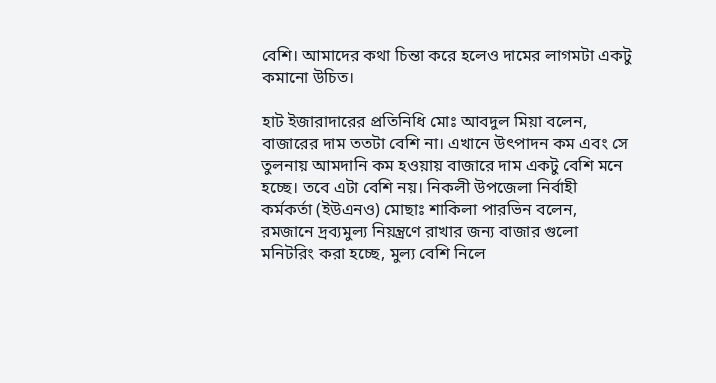বেশি। আমাদের কথা চিন্তা করে হলেও দামের লাগমটা একটু কমানো উচিত।

হাট ইজারাদারের প্রতিনিধি মোঃ আবদুল মিয়া বলেন, বাজারের দাম ততটা বেশি না। এখানে উৎপাদন কম এবং সে তুলনায় আমদানি কম হওয়ায় বাজারে দাম একটু বেশি মনে হচ্ছে। তবে এটা বেশি নয়। নিকলী উপজেলা নির্বাহী কর্মকর্তা (ইউএনও) মোছাঃ শাকিলা পারভিন বলেন, রমজানে দ্রব্যমুল্য নিয়ন্ত্রণে রাখার জন্য বাজার গুলো মনিটরিং করা হচ্ছে, মুল্য বেশি নিলে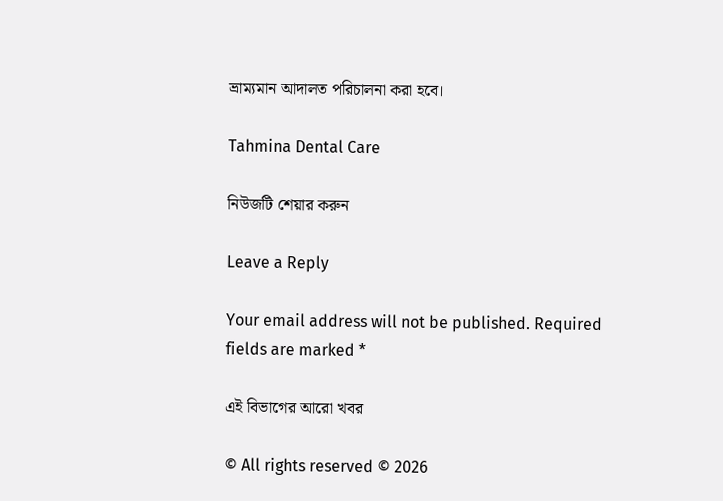ভ্রাম্যমান আদালত পরিচালনা করা হবে।

Tahmina Dental Care

নিউজটি শেয়ার করুন

Leave a Reply

Your email address will not be published. Required fields are marked *

এই বিভাগের আরো খবর

© All rights reserved © 2026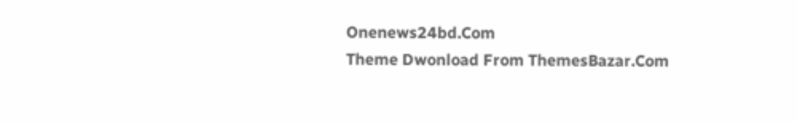Onenews24bd.Com
Theme Dwonload From ThemesBazar.Com